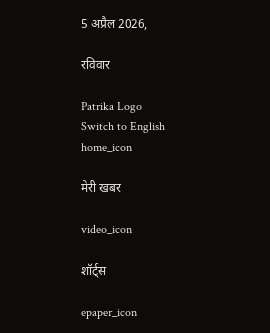5 अप्रैल 2026,

रविवार

Patrika Logo
Switch to English
home_icon

मेरी खबर

video_icon

शॉर्ट्स

epaper_icon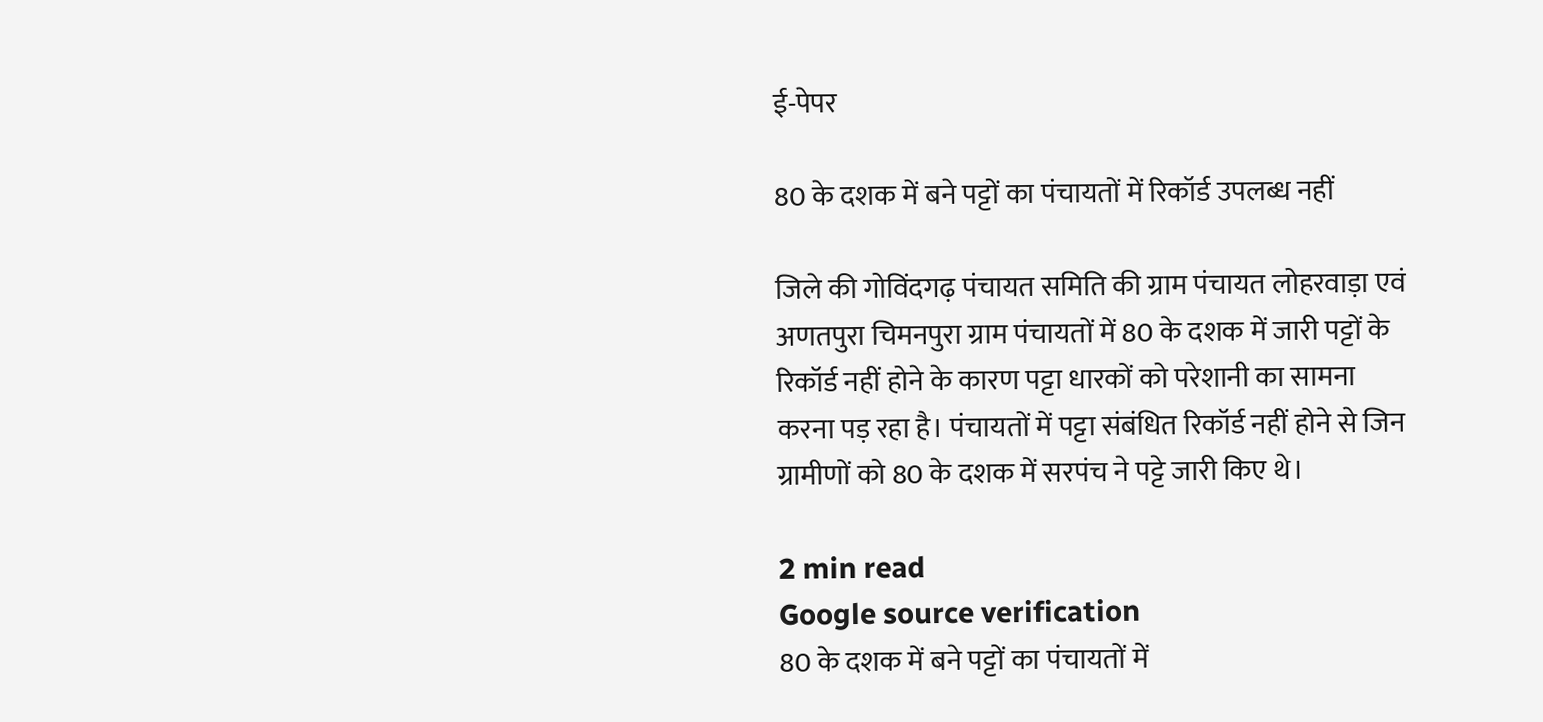ई-पेपर

80 के दशक में बने पट्टों का पंचायतों में रिकॉर्ड उपलब्ध नहीं

जिले की गोविंदगढ़ पंचायत समिति की ग्राम पंचायत लोहरवाड़ा एवं अणतपुरा चिमनपुरा ग्राम पंचायतों में 80 के दशक में जारी पट्टों के रिकॉर्ड नहीं होने के कारण पट्टा धारकों को परेशानी का सामना करना पड़ रहा है। पंचायतों में पट्टा संबंधित रिकॉर्ड नहीं होने से जिन ग्रामीणों को 80 के दशक में सरपंच ने पट्टे जारी किए थे।

2 min read
Google source verification
80 के दशक में बने पट्टों का पंचायतों में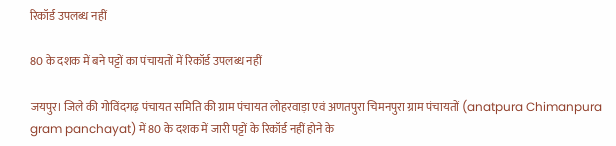रिकॉर्ड उपलब्ध नहीं

80 के दशक में बने पट्टों का पंचायतों में रिकॉर्ड उपलब्ध नहीं

जयपुर। जिले की गोविंदगढ़ पंचायत समिति की ग्राम पंचायत लोहरवाड़ा एवं अणतपुरा चिमनपुरा ग्राम पंचायतों (anatpura Chimanpura gram panchayat) में 80 के दशक में जारी पट्टों के रिकॉर्ड नहीं होने के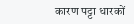कारण पट्टा धारकों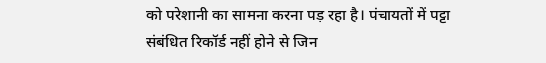को परेशानी का सामना करना पड़ रहा है। पंचायतों में पट्टा संबंधित रिकॉर्ड नहीं होने से जिन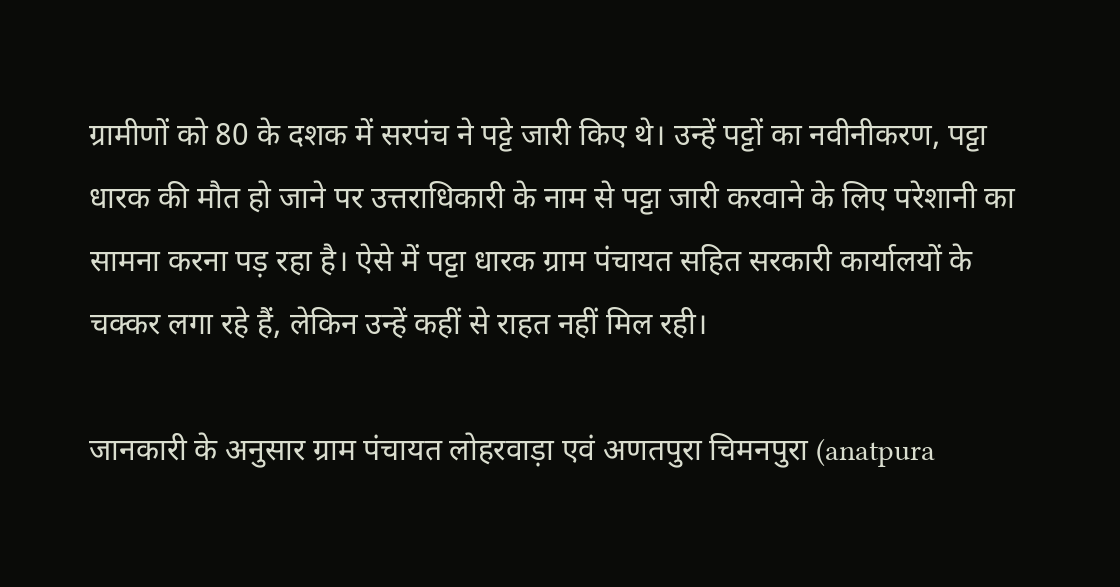ग्रामीणों को 80 के दशक में सरपंच ने पट्टे जारी किए थे। उन्हें पट्टों का नवीनीकरण, पट्टा धारक की मौत हो जाने पर उत्तराधिकारी के नाम से पट्टा जारी करवाने के लिए परेशानी का सामना करना पड़ रहा है। ऐसे में पट्टा धारक ग्राम पंचायत सहित सरकारी कार्यालयों के चक्कर लगा रहे हैं, लेकिन उन्हें कहीं से राहत नहीं मिल रही।

जानकारी के अनुसार ग्राम पंचायत लोहरवाड़ा एवं अणतपुरा चिमनपुरा (anatpura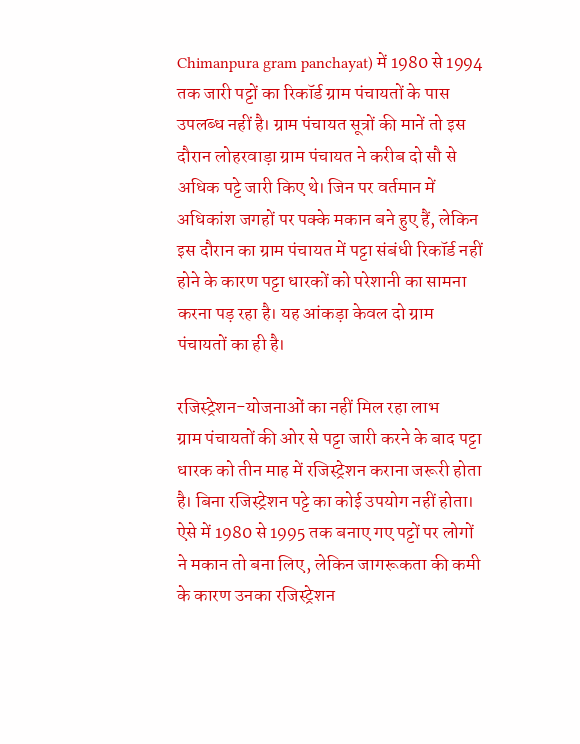Chimanpura gram panchayat) में 1980 से 1994 तक जारी पट्टों का रिकॉर्ड ग्राम पंचायतों के पास उपलब्ध नहीं है। ग्राम पंचायत सूत्रों की मानें तो इस दौरान लोहरवाड़ा ग्राम पंचायत ने करीब दो सौ से अधिक पट्टे जारी किए थे। जिन पर वर्तमान में अधिकांश जगहों पर पक्के मकान बने हुए हैं, लेकिन इस दौरान का ग्राम पंचायत में पट्टा संबंधी रिकॉर्ड नहीं होने के कारण पट्टा धारकों को परेशानी का सामना करना पड़ रहा है। यह आंकड़ा केवल दो ग्राम पंचायतों का ही है।

रजिस्ट्रेशन-योजनाओं का नहीं मिल रहा लाभ
ग्राम पंचायतों की ओर से पट्टा जारी करने के बाद पट्टा धारक को तीन माह में रजिस्ट्रेशन कराना जरूरी होता है। बिना रजिस्ट्रेशन पट्टे का कोई उपयोग नहीं होता। ऐसे में 1980 से 1995 तक बनाए गए पट्टों पर लोगों ने मकान तो बना लिए, लेकिन जागरूकता की कमी के कारण उनका रजिस्ट्रेशन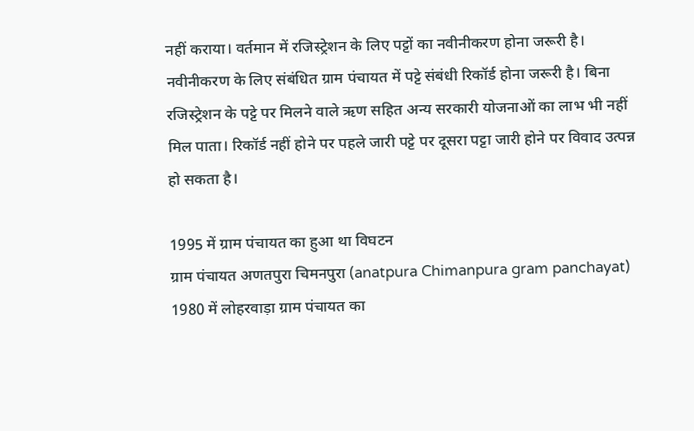नहीं कराया। वर्तमान में रजिस्ट्रेशन के लिए पट्टों का नवीनीकरण होना जरूरी है। नवीनीकरण के लिए संबंधित ग्राम पंचायत में पट्टे संबंधी रिकॉर्ड होना जरूरी है। बिना रजिस्ट्रेशन के पट्टे पर मिलने वाले ऋण सहित अन्य सरकारी योजनाओं का लाभ भी नहीं मिल पाता। रिकॉर्ड नहीं होने पर पहले जारी पट्टे पर दूसरा पट्टा जारी होने पर विवाद उत्पन्न हो सकता है।

1995 में ग्राम पंचायत का हुआ था विघटन
ग्राम पंचायत अणतपुरा चिमनपुरा (anatpura Chimanpura gram panchayat) 1980 में लोहरवाड़ा ग्राम पंचायत का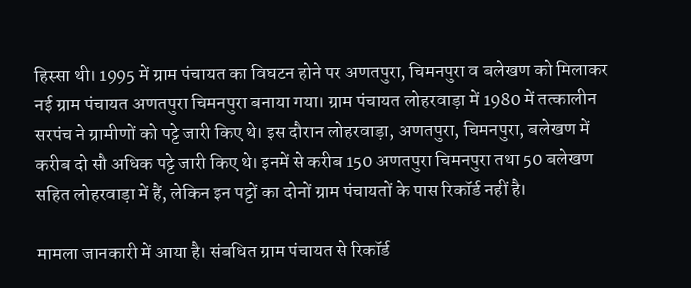हिस्सा थी। 1995 में ग्राम पंचायत का विघटन होने पर अणतपुरा, चिमनपुरा व बलेखण को मिलाकर नई ग्राम पंचायत अणतपुरा चिमनपुरा बनाया गया। ग्राम पंचायत लोहरवाड़ा में 1980 में तत्कालीन सरपंच ने ग्रामीणों को पट्टे जारी किए थे। इस दौरान लोहरवाड़ा, अणतपुरा, चिमनपुरा, बलेखण में करीब दो सौ अधिक पट्टे जारी किए थे। इनमें से करीब 150 अणतपुरा चिमनपुरा तथा 50 बलेखण सहित लोहरवाड़ा में हैं, लेकिन इन पट्टों का दोनों ग्राम पंचायतों के पास रिकॉर्ड नहीं है।

मामला जानकारी में आया है। संबधित ग्राम पंचायत से रिकॉर्ड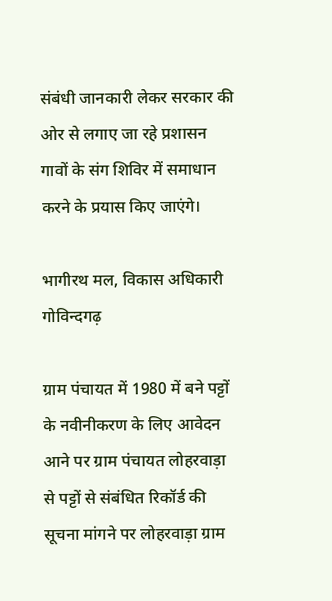संबंधी जानकारी लेकर सरकार की ओर से लगाए जा रहे प्रशासन गावों के संग शिविर में समाधान करने के प्रयास किए जाएंगे।

भागीरथ मल, विकास अधिकारी गोविन्दगढ़

ग्राम पंचायत में 1980 में बने पट्टों के नवीनीकरण के लिए आवेदन आने पर ग्राम पंचायत लोहरवाड़ा से पट्टों से संबंधित रिकॉर्ड की सूचना मांगने पर लोहरवाड़ा ग्राम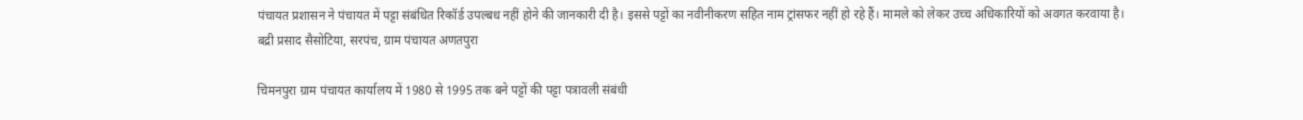पंचायत प्रशासन ने पंचायत में पट्टा संबंधित रिकॉर्ड उपल्बध नहीं होने की जानकारी दी है। इससे पट्टों का नवीनीकरण सहित नाम ट्रांसफर नहीं हो रहे हैं। मामले को लेकर उच्च अधिकारियों को अवगत करवाया है।
बद्री प्रसाद सैसोटिया, सरपंच, ग्राम पंचायत अणतपुरा

चिमनपुरा ग्राम पंचायत कार्यालय में 1980 से 1995 तक बने पट्टों की पट्टा पत्रावली संबंधी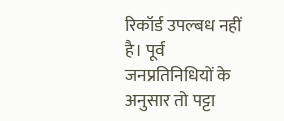रिकॉर्ड उपल्बध नहीं है। पूर्व जनप्रतिनिधियों के अनुसार तो पट्टा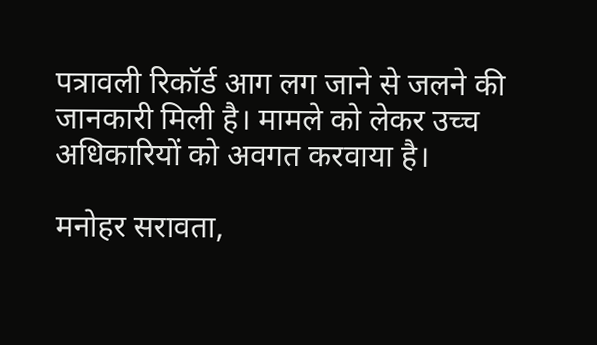पत्रावली रिकॉर्ड आग लग जाने से जलने की जानकारी मिली है। मामले को लेकर उच्च अधिकारियों को अवगत करवाया है।

मनोहर सरावता,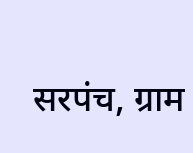सरपंच, ग्राम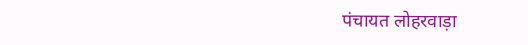पंचायत लोहरवाड़ा